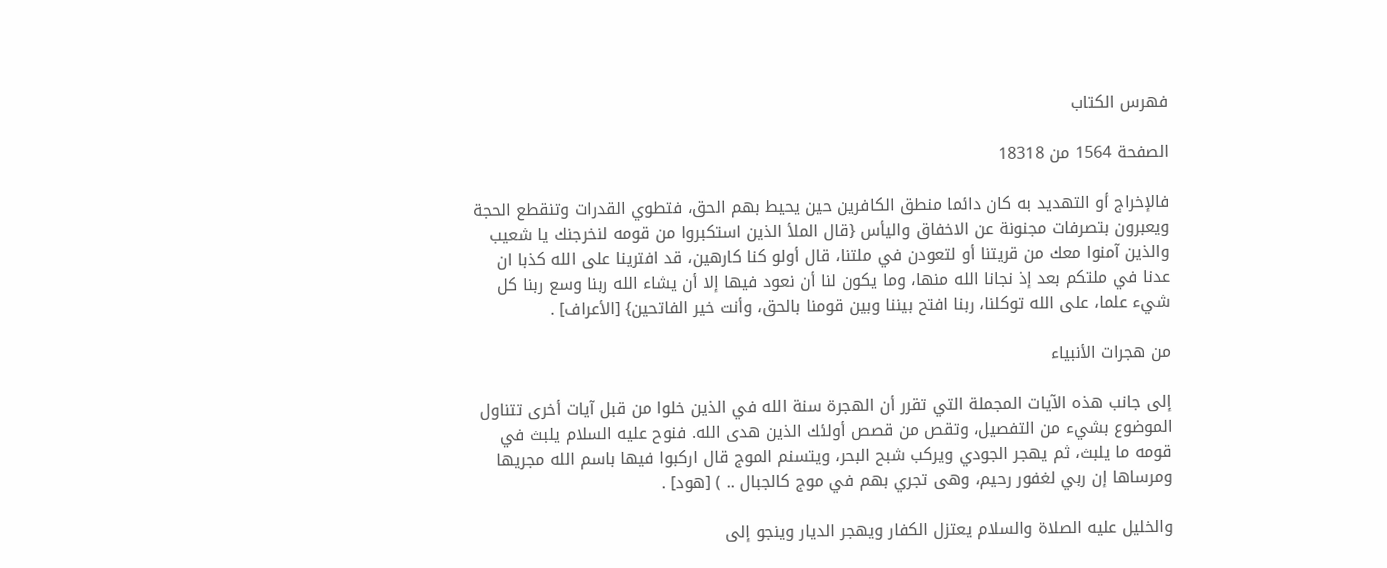فهرس الكتاب

الصفحة 1564 من 18318

فالإخراج أو التهديد به كان دائما منطق الكافرين حين يحيط بهم الحق، فتطوي القدرات وتنقطع الحجة ويعبرون بتصرفات مجنونة عن الاخفاق واليأس {قال الملأ الذين استكبروا من قومه لنخرجنك يا شعيب والذين آمنوا معك من قريتنا أو لتعودن في ملتنا، قال أولو كنا كارهين، قد افترينا على الله كذبا ان عدنا في ملتكم بعد إذ نجانا الله منها، وما يكون لنا أن نعود فيها إلا أن يشاء الله ربنا وسع ربنا كل شيء علما، على الله توكلنا، ربنا افتح بيننا وبين قومنا بالحق، وأنت خير الفاتحين} [الأعراف] .

من هجرات الأنبياء

إلى جانب هذه الآيات المجملة التي تقرر أن الهجرة سنة الله في الذين خلوا من قبل آيات أخرى تتناول الموضوع بشيء من التفصيل، وتقص من قصص أولئك الذين هدى الله. فنوح عليه السلام يلبث في قومه ما يلبث، ثم يهجر الجودي ويركب شبح البحر، ويتسنم الموج قال اركبوا فيها باسم الله مجريها ومرساها إن ربي لغفور رحيم، وهى تجري بهم في موج كالجبال .. ) [هود] .

والخليل عليه الصلاة والسلام يعتزل الكفار ويهجر الديار وينجو إلى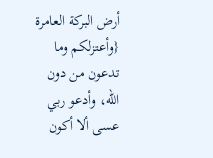أرض البركة العامرة {وأعتزلكم وما تدعون من دون الله، وأدعو ربي عسى ألا أكون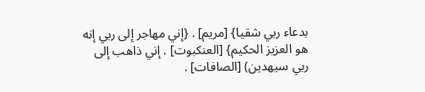بدعاء ربي شقيا} [مريم] . {إني مهاجر إلى ربي إنه هو العزيز الحكيم} [العنكبوت] . إني ذاهب إلى ربي سيهدين) [الصافات] .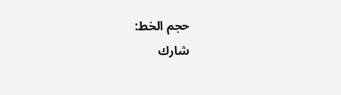حجم الخط:
شارك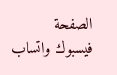الصفحة
فيسبوك واتساب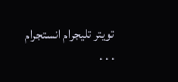تويتر تليجرام انستجرام
. . .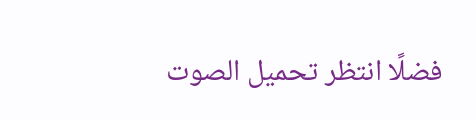فضلًا انتظر تحميل الصوت